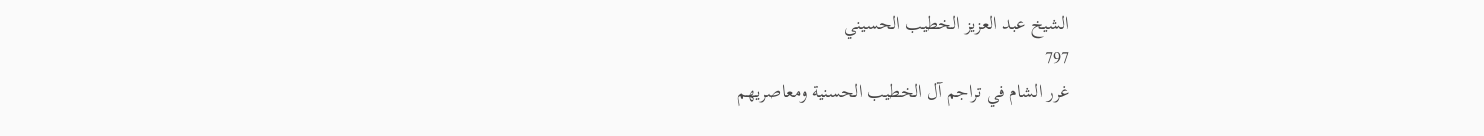الشيخ عبد العزيز الخطيب الحسيني
797
غرر الشام في تراجم آل الخطيب الحسنية ومعاصريهم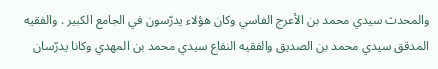والمحدث سيدي محمد بن الأعرج الفاسي وكان هؤلاء يدرّسون في الجامع الكبير . والفقيه المدقق سيدي محمد بن الصديق والفقيه النفاع سيدي محمد بن المهدي وكانا يدرّسان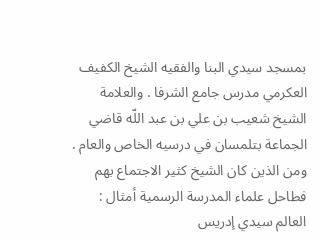بمسجد سيدي البنا والفقيه الشيخ الكفيف العكرمي مدرس جامع الشرفا . والعلامة الشيخ شعيب بن علي بن عبد اللّه قاضي الجماعة بتلمسان في درسيه الخاص والعام . ومن الذين كان الشيخ كثير الاجتماع بهم فطاحل علماء المدرسة الرسمية أمثال : العالم سيدي إدريس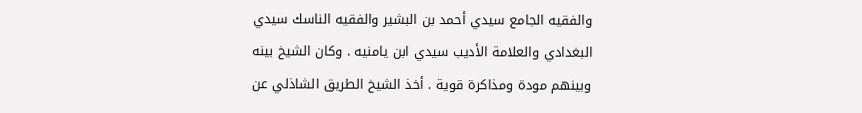والفقيه الجامع سيدي أحمد بن البشير والفقيه الناسك سيدي البغدادي والعلامة الأديب سيدي ابن يامنيه . وكان الشيخ بينه وبينهم مودة ومذاكرة قوية . أخذ الشيخ الطريق الشاذلي عن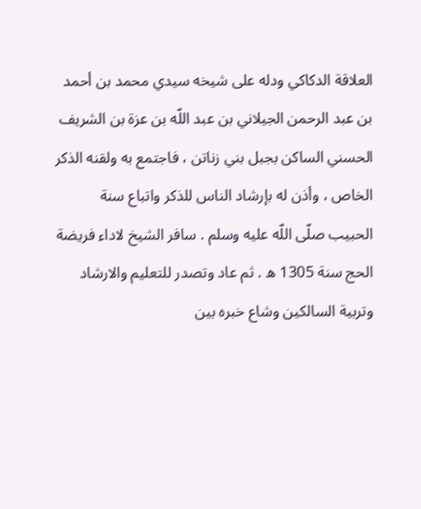العلاقة الدكاكي ودله على شيخه سيدي محمد بن أحمد بن عبد الرحمن الجيلاني بن عبد اللّه بن عزة بن الشريف الحسني الساكن بجبل بني زناتن ، فاجتمع به ولقنه الذكر الخاص ، وأذن له بإرشاد الناس للذكر واتباع سنة الحبيب صلّى اللّه عليه وسلم . سافر الشيخ لاداء فريضة الحج سنة 1305 ه . ثم عاد وتصدر للتعليم والارشاد وتربية السالكين وشاع خبره بين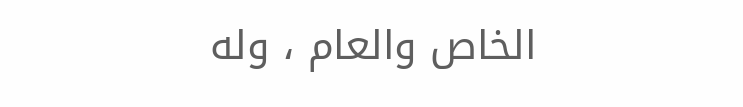الخاص والعام ، وله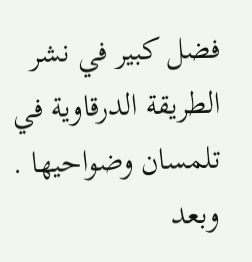فضل كبير في نشر الطريقة الدرقاوية في تلمسان وضواحيها . وبعد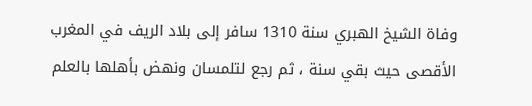وفاة الشيخ الهبري سنة 1310 سافر إلى بلاد الريف في المغرب الأقصى حيث بقي سنة ، ثم رجع لتلمسان ونهض بأهلها بالعلم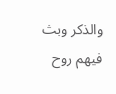والذكر وبث فيهم روح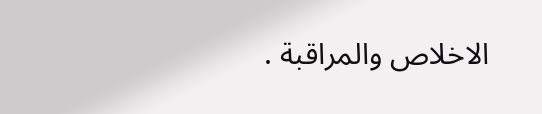الاخلاص والمراقبة .